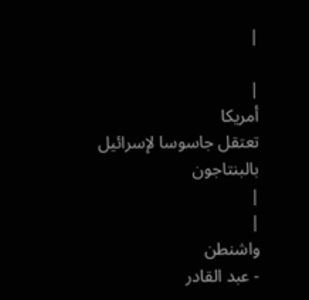|

|
أمريكا
تعتقل جاسوسا لإسرائيل بالبنتاجون
|
|
واشنطن
- عبد القادر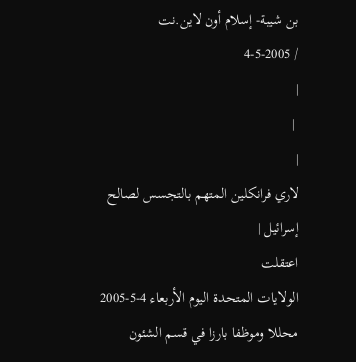بن شيبة- إسلام أون لاين.نت
/ 4-5-2005
|
 |
|
لاري فرانكلين المتهم بالتجسس لصالح إسرائيل |
اعتقلت
الولايات المتحدة اليوم الأربعاء 4-5-2005
محللا وموظفا بارزا في قسم الشئون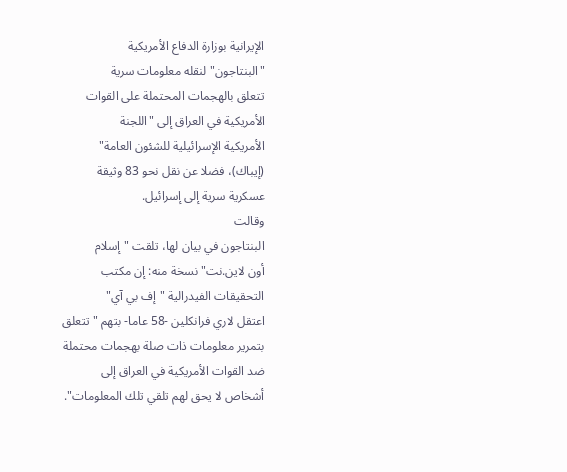الإيرانية بوزارة الدفاع الأمريكية
"البنتاجون" لنقله معلومات سرية
تتعلق بالهجمات المحتملة على القوات
الأمريكية في العراق إلى "اللجنة
الأمريكية الإسرائيلية للشئون العامة"
(إيباك)، فضلا عن نقل نحو 83 وثيقة
عسكرية سرية إلى إسرائيل.
وقالت
البنتاجون في بيان لها، تلقت "إسلام
أون لاين.نت" نسخة منه: إن مكتب
التحقيقات الفيدرالية "إف بي آي"
اعتقل لاري فرانكلين -58 عاما- بتهم "تتعلق
بتمرير معلومات ذات صلة بهجمات محتملة
ضد القوات الأمريكية في العراق إلى
أشخاص لا يحق لهم تلقي تلك المعلومات".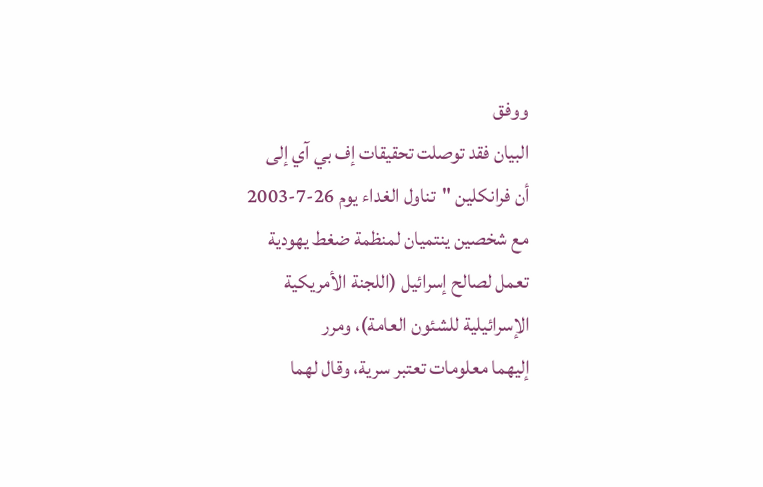ووفق
البيان فقد توصلت تحقيقات إف بي آي إلى
أن فرانكلين "تناول الغداء يوم 26-7-2003
مع شخصين ينتميان لمنظمة ضغط يهودية
تعمل لصالح إسرائيل (اللجنة الأمريكية
الإسرائيلية للشئون العامة)، ومرر
إليهما معلومات تعتبر سرية، وقال لهما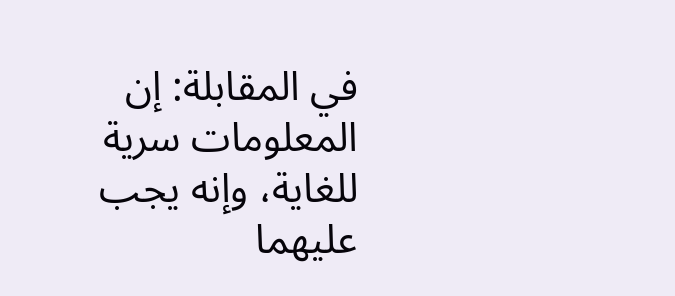في المقابلة: إن المعلومات سرية
للغاية، وإنه يجب عليهما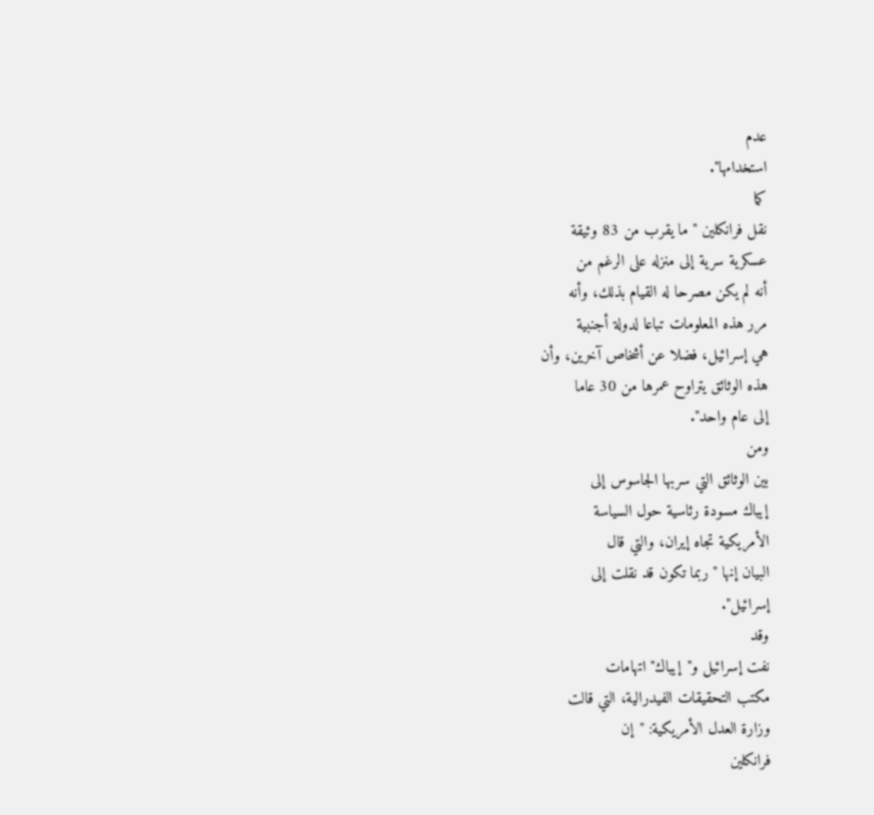عدم
استخدامها".
كما
نقل فرانكلين "ما يقرب من 83 وثيقة
عسكرية سرية إلى منزله على الرغم من
أنه لم يكن مصرحا له القيام بذلك، وأنه
مرر هذه المعلومات تباعا لدولة أجنبية
هي إسرائيل، فضلا عن أشخاص آخرين، وأن
هذه الوثائق يتراوح عمرها من 30 عاما
إلى عام واحد".
ومن
بين الوثائق التي سربها الجاسوس إلى
إيباك مسودة رئاسية حول السياسة
الأمريكية تجاه إيران، والتي قال
البيان إنها "ربما تكون قد نقلت إلى
إسرائيل".
وقد
نفت إسرائيل و"إيباك" اتهامات
مكتب التحقيقات الفيدرالية، التي قالت
وزارة العدل الأمريكية: "إن
فرانكلين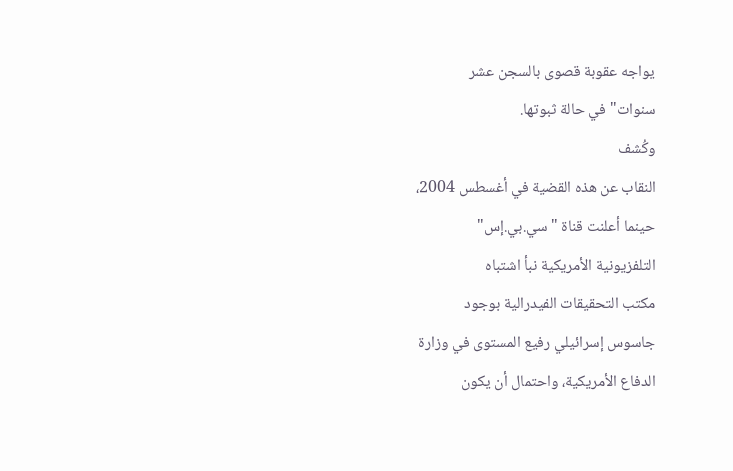يواجه عقوبة قصوى بالسجن عشر
سنوات" في حالة ثبوتها.
وكُشف
النقاب عن هذه القضية في أغسطس 2004،
حينما أعلنت قناة "سي.بي.إس"
التلفزيونية الأمريكية نبأ اشتباه
مكتب التحقيقات الفيدرالية بوجود
جاسوس إسرائيلي رفيع المستوى في وزارة
الدفاع الأمريكية، واحتمال أن يكون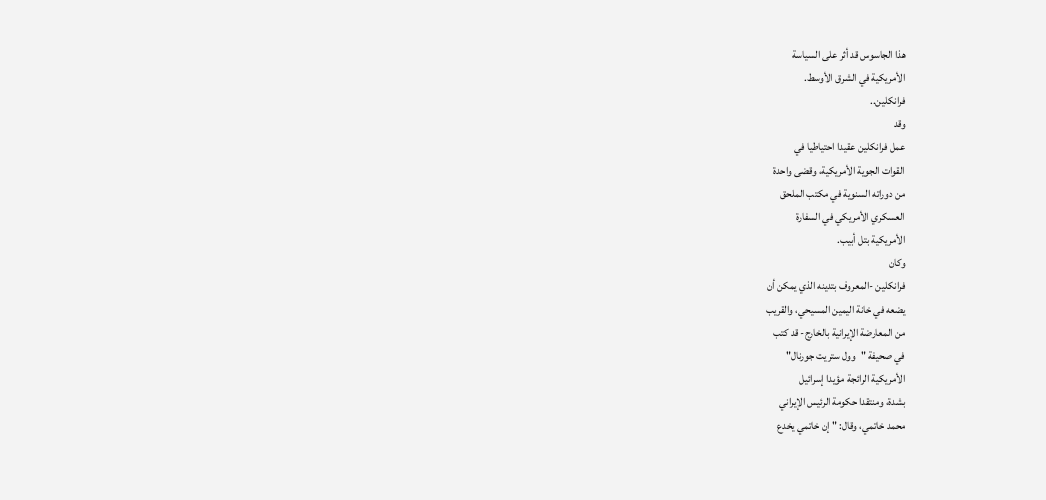هذا الجاسوس قد أثر على السياسة
الأمريكية في الشرق الأوسط.
فرانكلين..
وقد
عمل فرانكلين عقيدا احتياطيا في
القوات الجوية الأمريكية، وقضى واحدة
من دوراته السنوية في مكتب الملحق
العسكري الأمريكي في السفارة
الأمريكية بتل أبيب.
وكان
فرانكلين -المعروف بتدينه الذي يمكن أن
يضعه في خانة اليمين المسيحي، والقريب
من المعارضة الإيرانية بالخارج- قد كتب
في صحيفة "وول ستريت جورنال"
الأمريكية الرائجة مؤيدا إسرائيل
بشدة، ومنتقدا حكومة الرئيس الإيراني
محمد خاتمي، وقال: "إن خاتمي يخدع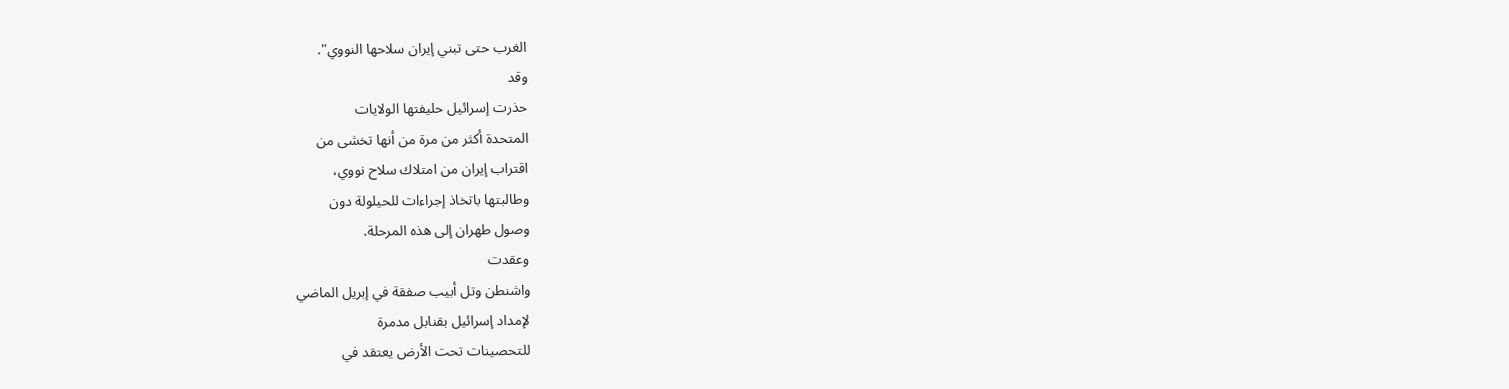الغرب حتى تبني إيران سلاحها النووي".
وقد
حذرت إسرائيل حليفتها الولايات
المتحدة أكثر من مرة من أنها تخشى من
اقتراب إيران من امتلاك سلاح نووي،
وطالبتها باتخاذ إجراءات للحيلولة دون
وصول طهران إلى هذه المرحلة.
وعقدت
واشنطن وتل أبيب صفقة في إبريل الماضي
لإمداد إسرائيل بقنابل مدمرة
للتحصينات تحت الأرض يعتقد في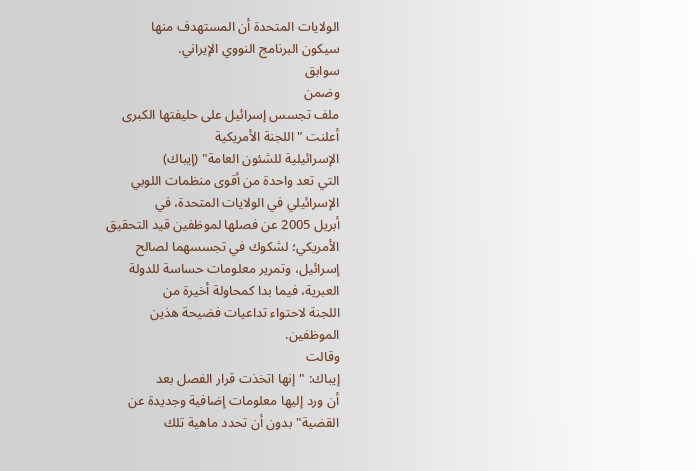الولايات المتحدة أن المستهدف منها
سيكون البرنامج النووي الإيراني.
سوابق
وضمن
ملف تجسس إسرائيل على حليفتها الكبرى
أعلنت "اللجنة الأمريكية
الإسرائيلية للشئون العامة" (إيباك)
التي تعد واحدة من أقوى منظمات اللوبي
الإسرائيلي في الولايات المتحدة، في
أبريل 2005 عن فصلها لموظفين قيد التحقيق
الأمريكي؛ لشكوك في تجسسهما لصالح
إسرائيل، وتمرير معلومات حساسة للدولة
العبرية، فيما بدا كمحاولة أخيرة من
اللجنة لاحتواء تداعيات فضيحة هذين
الموظفين.
وقالت
إيباك: "إنها اتخذت قرار الفصل بعد
أن ورد إليها معلومات إضافية وجديدة عن
القضية" بدون أن تحدد ماهية تلك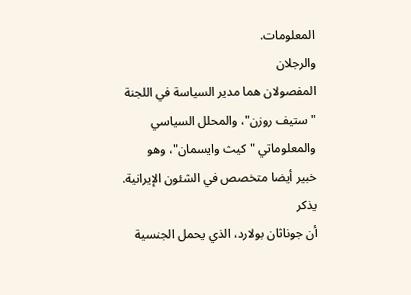المعلومات.
والرجلان
المفصولان هما مدير السياسة في اللجنة
"ستيف روزن"، والمحلل السياسي
والمعلوماتي "كيث وايسمان"، وهو
خبير أيضا متخصص في الشئون الإيرانية.
يذكر
أن جوناثان بولارد، الذي يحمل الجنسية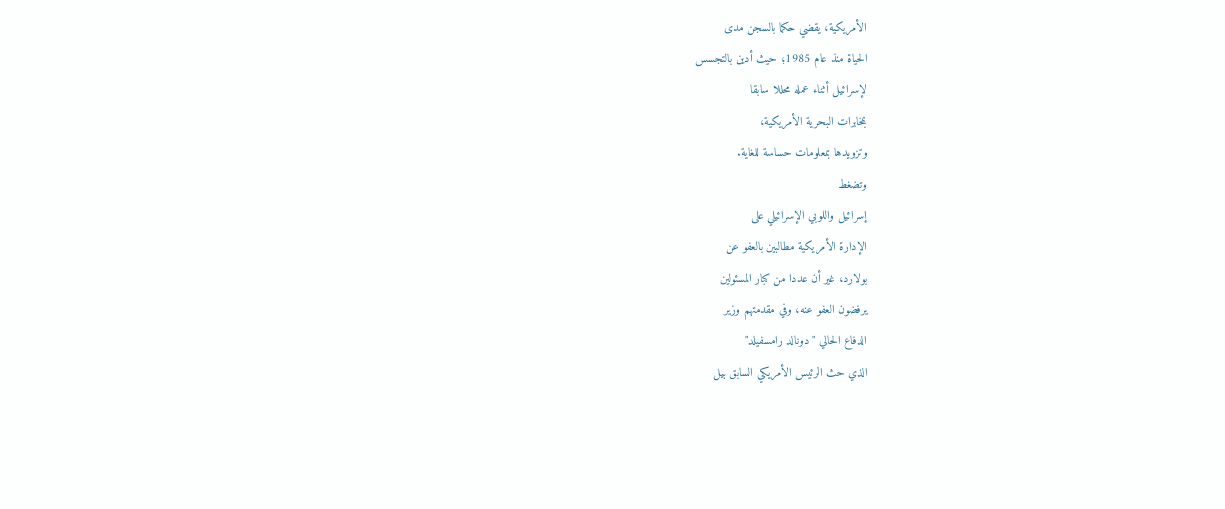الأمريكية، يقضي حكما بالسجن مدى
الحياة منذ عام 1985؛ حيث أدين بالتجسس
لإسرائيل أثناء عمله محللا سابقا
بمخابرات البحرية الأمريكية،
وتزويدها بمعلومات حساسة للغاية.
وتضغط
إسرائيل واللوبي الإسرائيلي على
الإدارة الأمريكية مطالبين بالعفو عن
بولارد، غير أن عددا من كبار المسئولين
يرفضون العفو عنه، وفي مقدمتهم وزير
الدفاع الحالي "دونالد رامسفيلد"
الذي حث الرئيس الأمريكي السابق بيل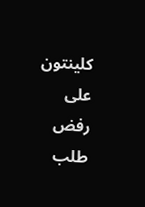كلينتون على رفض طلب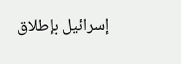إسرائيل بإطلاق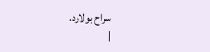سراح بولارد.
|